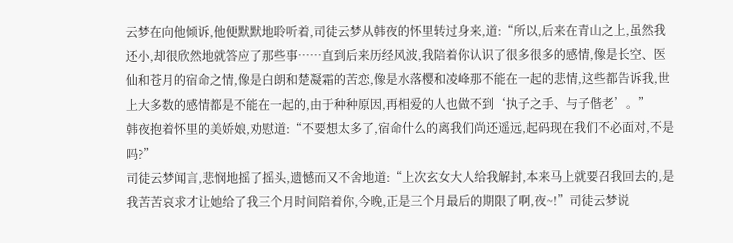云梦在向他倾诉,他便默默地聆听着,司徒云梦从韩夜的怀里转过身来,道:“所以,后来在青山之上,虽然我还小,却很欣然地就答应了那些事……直到后来历经风波,我陪着你认识了很多很多的感情,像是长空、医仙和苍月的宿命之情,像是白朗和楚凝霜的苦恋,像是水落樱和凌峰那不能在一起的悲情,这些都告诉我,世上大多数的感情都是不能在一起的,由于种种原因,再相爱的人也做不到‘执子之手、与子偕老’。”
韩夜抱着怀里的美娇娘,劝慰道:“不要想太多了,宿命什么的离我们尚还遥远,起码现在我们不必面对,不是吗?”
司徒云梦闻言,悲悯地摇了摇头,遗憾而又不舍地道:“上次玄女大人给我解封,本来马上就要召我回去的,是我苦苦哀求才让她给了我三个月时间陪着你,今晚,正是三个月最后的期限了啊,夜~!”司徒云梦说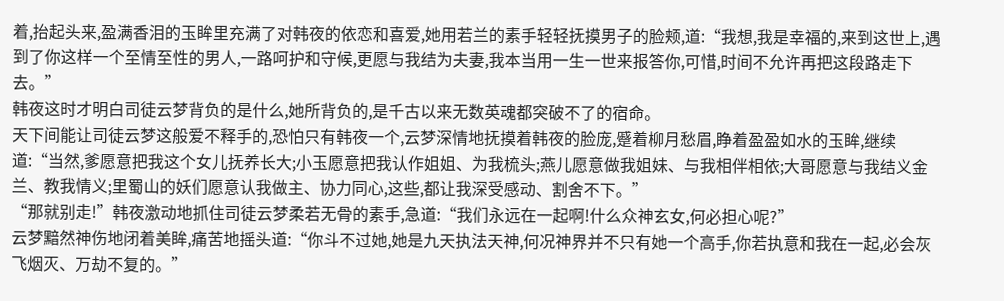着,抬起头来,盈满香泪的玉眸里充满了对韩夜的依恋和喜爱,她用若兰的素手轻轻抚摸男子的脸颊,道:“我想,我是幸福的,来到这世上,遇到了你这样一个至情至性的男人,一路呵护和守候,更愿与我结为夫妻,我本当用一生一世来报答你,可惜,时间不允许再把这段路走下去。”
韩夜这时才明白司徒云梦背负的是什么,她所背负的,是千古以来无数英魂都突破不了的宿命。
天下间能让司徒云梦这般爱不释手的,恐怕只有韩夜一个,云梦深情地抚摸着韩夜的脸庞,蹙着柳月愁眉,睁着盈盈如水的玉眸,继续道:“当然,爹愿意把我这个女儿抚养长大;小玉愿意把我认作姐姐、为我梳头;燕儿愿意做我姐妹、与我相伴相依;大哥愿意与我结义金兰、教我情义;里蜀山的妖们愿意认我做主、协力同心,这些,都让我深受感动、割舍不下。”
“那就别走!”韩夜激动地抓住司徒云梦柔若无骨的素手,急道:“我们永远在一起啊!什么众神玄女,何必担心呢?”
云梦黯然神伤地闭着美眸,痛苦地摇头道:“你斗不过她,她是九天执法天神,何况神界并不只有她一个高手,你若执意和我在一起,必会灰飞烟灭、万劫不复的。”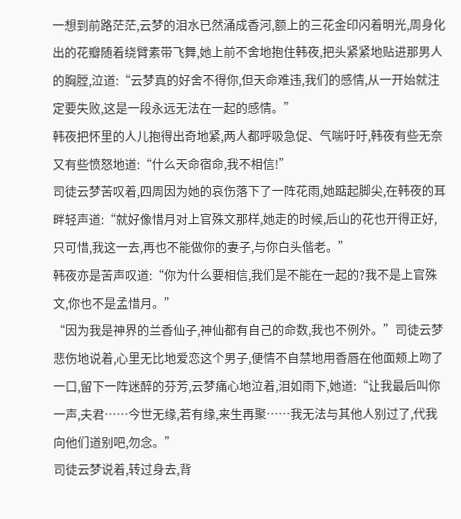一想到前路茫茫,云梦的泪水已然涌成香河,额上的三花金印闪着明光,周身化出的花瓣随着绕臂素带飞舞,她上前不舍地抱住韩夜,把头紧紧地贴进那男人的胸膛,泣道:“云梦真的好舍不得你,但天命难违,我们的感情,从一开始就注定要失败,这是一段永远无法在一起的感情。”
韩夜把怀里的人儿抱得出奇地紧,两人都呼吸急促、气喘吁吁,韩夜有些无奈又有些愤怒地道:“什么天命宿命,我不相信!”
司徒云梦苦叹着,四周因为她的哀伤落下了一阵花雨,她踮起脚尖,在韩夜的耳畔轻声道:“就好像惜月对上官殊文那样,她走的时候,后山的花也开得正好,只可惜,我这一去,再也不能做你的妻子,与你白头偕老。”
韩夜亦是苦声叹道:“你为什么要相信,我们是不能在一起的?我不是上官殊文,你也不是孟惜月。”
“因为我是神界的兰香仙子,神仙都有自己的命数,我也不例外。”司徒云梦悲伤地说着,心里无比地爱恋这个男子,便情不自禁地用香唇在他面颊上吻了一口,留下一阵迷醉的芬芳,云梦痛心地泣着,泪如雨下,她道:“让我最后叫你一声,夫君……今世无缘,若有缘,来生再聚……我无法与其他人别过了,代我向他们道别吧,勿念。”
司徒云梦说着,转过身去,背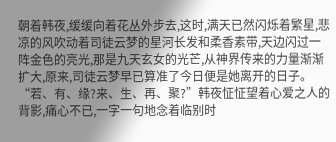朝着韩夜,缓缓向着花丛外步去,这时,满天已然闪烁着繁星,悲凉的风吹动着司徒云梦的星河长发和柔香素带,天边闪过一阵金色的亮光,那是九天玄女的光芒,从神界传来的力量渐渐扩大,原来,司徒云梦早已算准了今日便是她离开的日子。
“若、有、缘?来、生、再、聚?”韩夜怔怔望着心爱之人的背影,痛心不已,一字一句地念着临别时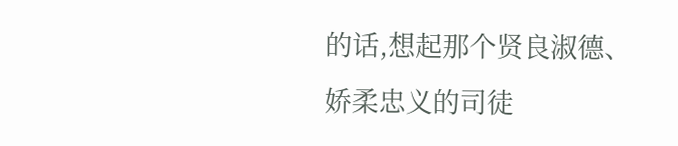的话,想起那个贤良淑德、娇柔忠义的司徒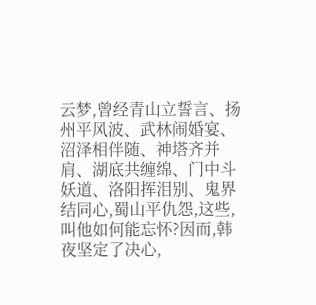云梦,曾经青山立誓言、扬州平风波、武林闹婚宴、沼泽相伴随、神塔齐并肩、湖底共缠绵、门中斗妖道、洛阳挥泪别、鬼界结同心,蜀山平仇怨,这些,叫他如何能忘怀?因而,韩夜坚定了决心,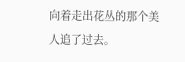向着走出花丛的那个美人追了过去。